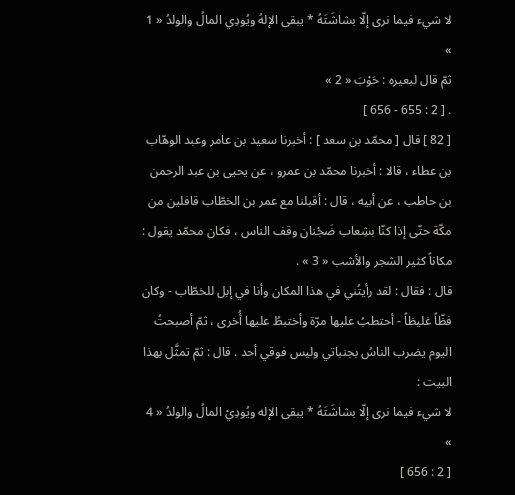لا شيء فيما نرى إلّا بشاشَتَهُ * يبقى الإلهُ ويُودِي المالُ والولدُ « 1 »
ثمّ قال لبعيره : حَوْبَ « 2 »
. [ 2 : 655 - 656 ]
[ 82 ] قال [ محمّد بن سعد ] : أخبرنا سعيد بن عامر وعبد الوهّاب بن عطاء ، قالا : أخبرنا محمّد بن عمرو ، عن يحيى بن عبد الرحمن بن حاطب ، عن أبيه ، قال : أقبلنا مع عمر بن الخطّاب قافلين من مكّة حتّى إذا كنّا بشِعاب ضَجْنان وقف الناس ، فكان محمّد يقول :
مكاناً كثير الشجر والأشب « 3 » .
قال : فقال : لقد رأيتُني في هذا المكان وأنا في إبل للخطّاب - وكان فظّاً غليظاً - أحتطبُ عليها مرّة وأختبطُ عليها أُخرى ، ثمّ أصبحتُ اليوم يضرب الناسُ بجنباتي وليس فوقي أحد . قال : ثمّ تمثَّل بهذا البيت :
لا شيء فيما نرى إلّا بشاشَتَهُ * يبقى الإله ويُودِيْ المالُ والولدُ « 4 »
[ 2 : 656 ]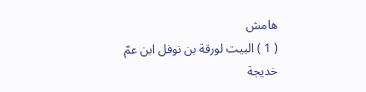هامش
( 1 ) البيت لورقة بن نوفل ابن عمّ خديجة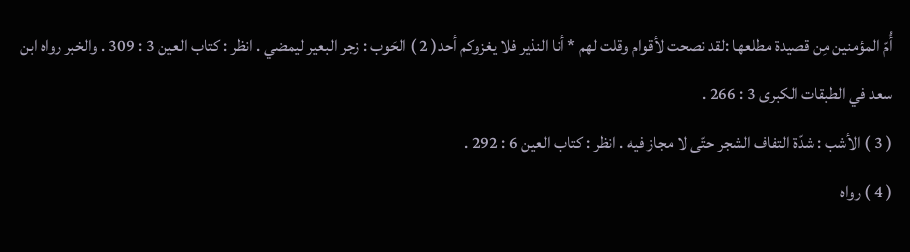أُمّ المؤمنين مِن قصيدة مطلعها :لقد نصحت لأقوام وقلت لهم * أنا النذير فلا يغزوكم أحد( 2 ) الحَوب : زجر البعير ليمضي . انظر : كتاب العين 3 : 309 . والخبر رواه ابن سعد في الطبقات الكبرى 3 : 266 .
( 3 ) الأشب : شدّة التفاف الشجر حتّى لا مجاز فيه . انظر : كتاب العين 6 : 292 .
( 4 ) رواه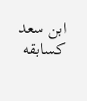ابن سعد كسابقه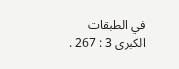في الطبقات الكبرى 3 : 267 .